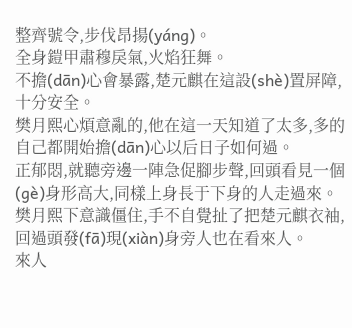整齊號令,步伐昂揚(yáng)。
全身鎧甲肅穆戾氣,火焰狂舞。
不擔(dān)心會暴露,楚元麒在這設(shè)置屏障,十分安全。
樊月熙心煩意亂的,他在這一天知道了太多,多的自己都開始擔(dān)心以后日子如何過。
正郁悶,就聽旁邊一陣急促腳步聲,回頭看見一個(gè)身形高大,同樣上身長于下身的人走過來。
樊月熙下意識僵住,手不自覺扯了把楚元麒衣袖,回過頭發(fā)現(xiàn)身旁人也在看來人。
來人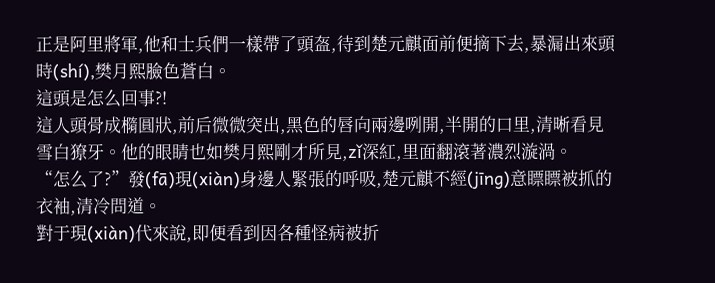正是阿里將軍,他和士兵們一樣帶了頭盔,待到楚元麒面前便摘下去,暴漏出來頭時(shí),樊月熙臉色蒼白。
這頭是怎么回事?!
這人頭骨成橢圓狀,前后微微突出,黑色的唇向兩邊咧開,半開的口里,清晰看見雪白獠牙。他的眼睛也如樊月熙剛才所見,zǐ深紅,里面翻滾著濃烈漩渦。
“怎么了?”發(fā)現(xiàn)身邊人緊張的呼吸,楚元麒不經(jīng)意瞟瞟被抓的衣袖,清冷問道。
對于現(xiàn)代來說,即便看到因各種怪病被折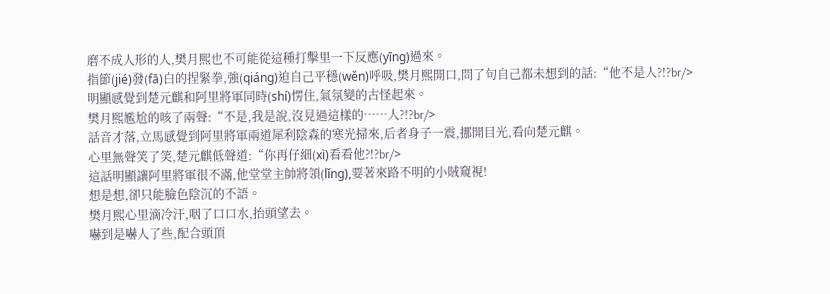磨不成人形的人,樊月熙也不可能從這種打擊里一下反應(yīng)過來。
指節(jié)發(fā)白的捏緊拳,強(qiáng)迫自己平穩(wěn)呼吸,樊月熙開口,問了句自己都未想到的話:“他不是人?!?br/>
明顯感覺到楚元麒和阿里將軍同時(shí)愣住,氣氛變的古怪起來。
樊月熙尷尬的咳了兩聲:“不是,我是說,沒見過這樣的……人?!?br/>
話音才落,立馬感覺到阿里將軍兩道犀利陰森的寒光掃來,后者身子一震,挪開目光,看向楚元麒。
心里無聲笑了笑,楚元麒低聲道:“你再仔細(xì)看看他?!?br/>
這話明顯讓阿里將軍很不滿,他堂堂主帥將領(lǐng),要著來路不明的小賊窺視!
想是想,卻只能臉色陰沉的不語。
樊月熙心里滴冷汗,咽了口口水,抬頭望去。
嚇到是嚇人了些,配合頭頂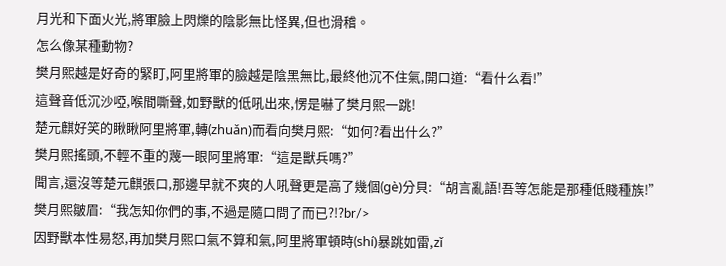月光和下面火光,將軍臉上閃爍的陰影無比怪異,但也滑稽。
怎么像某種動物?
樊月熙越是好奇的緊盯,阿里將軍的臉越是陰黑無比,最終他沉不住氣,開口道:“看什么看!”
這聲音低沉沙啞,喉間嘶聲,如野獸的低吼出來,愣是嚇了樊月熙一跳!
楚元麒好笑的瞅瞅阿里將軍,轉(zhuǎn)而看向樊月熙:“如何?看出什么?”
樊月熙搖頭,不輕不重的蔑一眼阿里將軍:“這是獸兵嗎?”
聞言,還沒等楚元麒張口,那邊早就不爽的人吼聲更是高了幾個(gè)分貝:“胡言亂語!吾等怎能是那種低賤種族!”
樊月熙皺眉:“我怎知你們的事,不過是隨口問了而已?!?br/>
因野獸本性易怒,再加樊月熙口氣不算和氣,阿里將軍頓時(shí)暴跳如雷,zǐ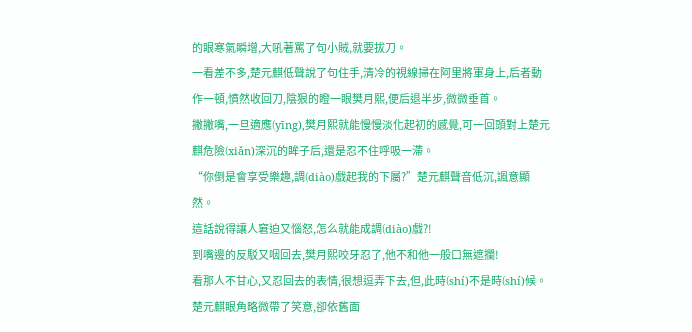的眼寒氣瞬增,大吼著罵了句小賊,就要拔刀。
一看差不多,楚元麒低聲說了句住手,清冷的視線掃在阿里將軍身上,后者動作一頓,憤然收回刀,陰狠的瞪一眼樊月熙,便后退半步,微微垂首。
撇撇嘴,一旦適應(yīng),樊月熙就能慢慢淡化起初的感覺,可一回頭對上楚元麒危險(xiǎn)深沉的眸子后,還是忍不住呼吸一滯。
“你倒是會享受樂趣,調(diào)戲起我的下屬?”楚元麒聲音低沉,諷意顯然。
這話說得讓人窘迫又惱怒,怎么就能成調(diào)戲?!
到嘴邊的反駁又咽回去,樊月熙咬牙忍了,他不和他一般口無遮攔!
看那人不甘心,又忍回去的表情,很想逗弄下去,但,此時(shí)不是時(shí)候。
楚元麒眼角略微帶了笑意,卻依舊面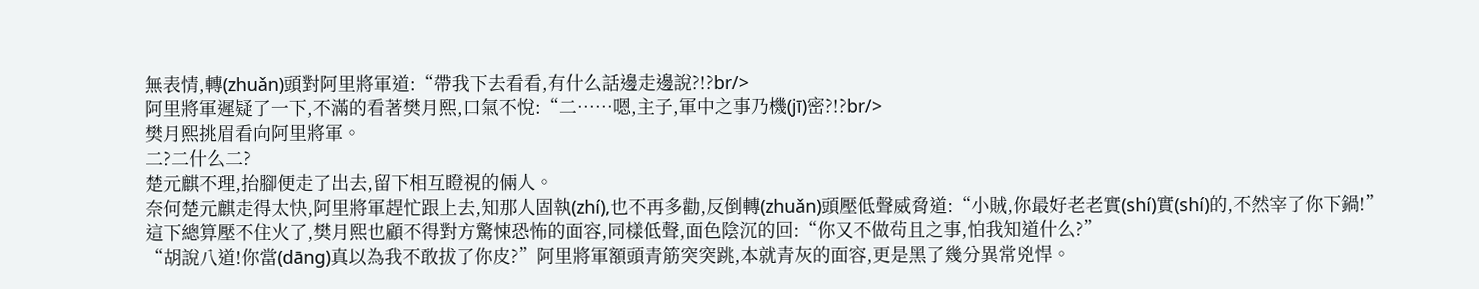無表情,轉(zhuǎn)頭對阿里將軍道:“帶我下去看看,有什么話邊走邊說?!?br/>
阿里將軍遲疑了一下,不滿的看著樊月熙,口氣不悅:“二……嗯,主子,軍中之事乃機(jī)密?!?br/>
樊月熙挑眉看向阿里將軍。
二?二什么二?
楚元麒不理,抬腳便走了出去,留下相互瞪視的倆人。
奈何楚元麒走得太快,阿里將軍趕忙跟上去,知那人固執(zhí),也不再多勸,反倒轉(zhuǎn)頭壓低聲威脅道:“小賊,你最好老老實(shí)實(shí)的,不然宰了你下鍋!”
這下總算壓不住火了,樊月熙也顧不得對方驚悚恐怖的面容,同樣低聲,面色陰沉的回:“你又不做茍且之事,怕我知道什么?”
“胡說八道!你當(dāng)真以為我不敢拔了你皮?”阿里將軍額頭青筋突突跳,本就青灰的面容,更是黑了幾分異常兇悍。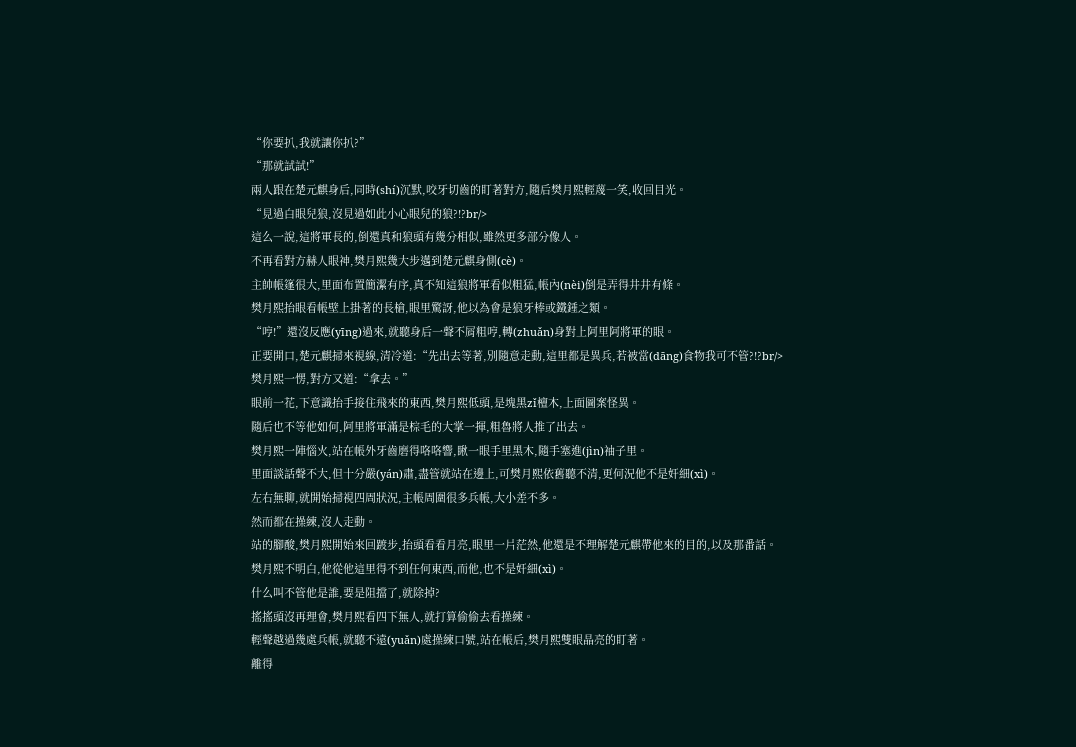“你要扒,我就讓你扒?”
“那就試試!”
兩人跟在楚元麒身后,同時(shí)沉默,咬牙切齒的盯著對方,隨后樊月熙輕蔑一笑,收回目光。
“見過白眼兒狼,沒見過如此小心眼兒的狼?!?br/>
這么一說,這將軍長的,倒還真和狼頭有幾分相似,雖然更多部分像人。
不再看對方赫人眼神,樊月熙幾大步邁到楚元麒身側(cè)。
主帥帳篷很大,里面布置簡潔有序,真不知這狼將軍看似粗猛,帳內(nèi)倒是弄得井井有條。
樊月熙抬眼看帳壁上掛著的長槍,眼里驚訝,他以為會是狼牙棒或鐵錘之類。
“哼!”還沒反應(yīng)過來,就聽身后一聲不屑粗哼,轉(zhuǎn)身對上阿里阿將軍的眼。
正要開口,楚元麒掃來視線,清冷道:“先出去等著,別隨意走動,這里都是異兵,若被當(dāng)食物我可不管?!?br/>
樊月熙一愣,對方又道:“拿去。”
眼前一花,下意識抬手接住飛來的東西,樊月熙低頭,是塊黑zǐ檀木,上面圖案怪異。
隨后也不等他如何,阿里將軍滿是棕毛的大掌一揮,粗魯將人推了出去。
樊月熙一陣惱火,站在帳外牙齒磨得咯咯響,瞅一眼手里黑木,隨手塞進(jìn)袖子里。
里面談話聲不大,但十分嚴(yán)肅,盡管就站在邊上,可樊月熙依舊聽不清,更何況他不是奸細(xì)。
左右無聊,就開始掃視四周狀況,主帳周圍很多兵帳,大小差不多。
然而都在操練,沒人走動。
站的腳酸,樊月熙開始來回踱步,抬頭看看月亮,眼里一片茫然,他還是不理解楚元麒帶他來的目的,以及那番話。
樊月熙不明白,他從他這里得不到任何東西,而他,也不是奸細(xì)。
什么叫不管他是誰,要是阻擋了,就除掉?
搖搖頭沒再理會,樊月熙看四下無人,就打算偷偷去看操練。
輕聲越過幾處兵帳,就聽不遠(yuǎn)處操練口號,站在帳后,樊月熙雙眼晶亮的盯著。
離得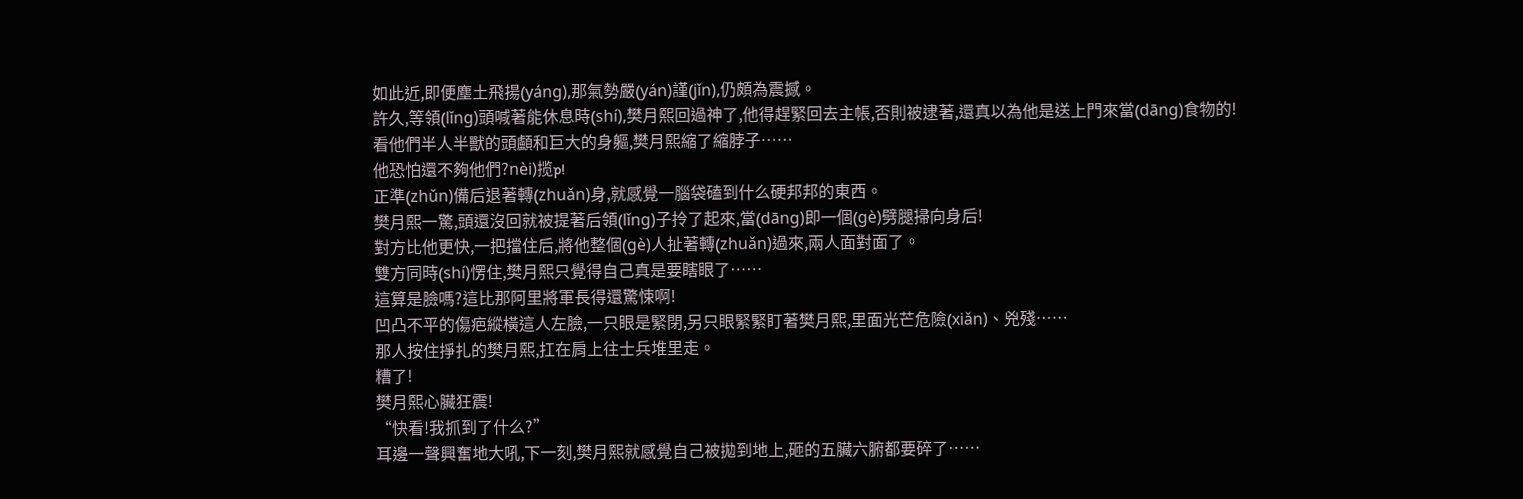如此近,即便塵土飛揚(yáng),那氣勢嚴(yán)謹(jǐn),仍頗為震撼。
許久,等領(lǐng)頭喊著能休息時(shí),樊月熙回過神了,他得趕緊回去主帳,否則被逮著,還真以為他是送上門來當(dāng)食物的!
看他們半人半獸的頭顱和巨大的身軀,樊月熙縮了縮脖子……
他恐怕還不夠他們?nèi)揽p!
正準(zhǔn)備后退著轉(zhuǎn)身,就感覺一腦袋磕到什么硬邦邦的東西。
樊月熙一驚,頭還沒回就被提著后領(lǐng)子拎了起來,當(dāng)即一個(gè)劈腿掃向身后!
對方比他更快,一把擋住后,將他整個(gè)人扯著轉(zhuǎn)過來,兩人面對面了。
雙方同時(shí)愣住,樊月熙只覺得自己真是要瞎眼了……
這算是臉嗎?這比那阿里將軍長得還驚悚啊!
凹凸不平的傷疤縱橫這人左臉,一只眼是緊閉,另只眼緊緊盯著樊月熙,里面光芒危險(xiǎn)、兇殘……
那人按住掙扎的樊月熙,扛在肩上往士兵堆里走。
糟了!
樊月熙心臟狂震!
“快看!我抓到了什么?”
耳邊一聲興奮地大吼,下一刻,樊月熙就感覺自己被拋到地上,砸的五臟六腑都要碎了……